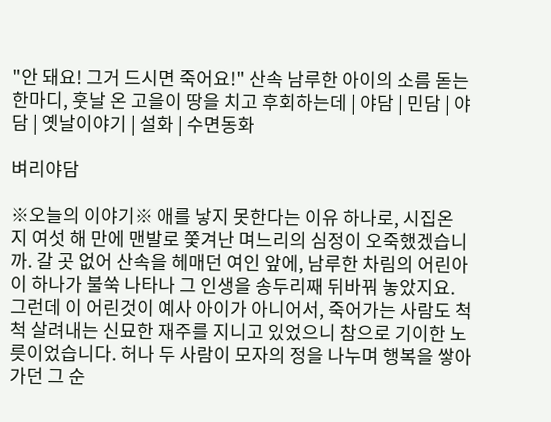"안 돼요! 그거 드시면 죽어요!" 산속 남루한 아이의 소름 돋는 한마디, 훗날 온 고을이 땅을 치고 후회하는데 | 야담 | 민담 | 야담 | 옛날이야기 | 설화 | 수면동화

벼리야담

※오늘의 이야기※ 애를 낳지 못한다는 이유 하나로, 시집온 지 여섯 해 만에 맨발로 쫓겨난 며느리의 심정이 오죽했겠습니까. 갈 곳 없어 산속을 헤매던 여인 앞에, 남루한 차림의 어린아이 하나가 불쑥 나타나 그 인생을 송두리째 뒤바꿔 놓았지요. 그런데 이 어린것이 예사 아이가 아니어서, 죽어가는 사람도 척척 살려내는 신묘한 재주를 지니고 있었으니 참으로 기이한 노릇이었습니다. 허나 두 사람이 모자의 정을 나누며 행복을 쌓아가던 그 순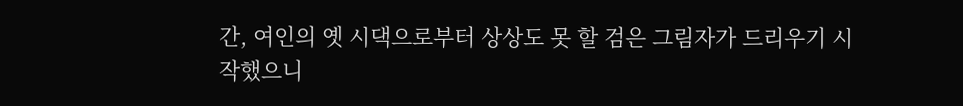간, 여인의 옛 시댁으로부터 상상도 못 할 검은 그림자가 드리우기 시작했으니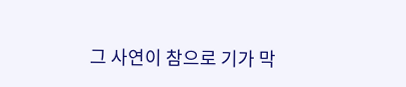그 사연이 참으로 기가 막